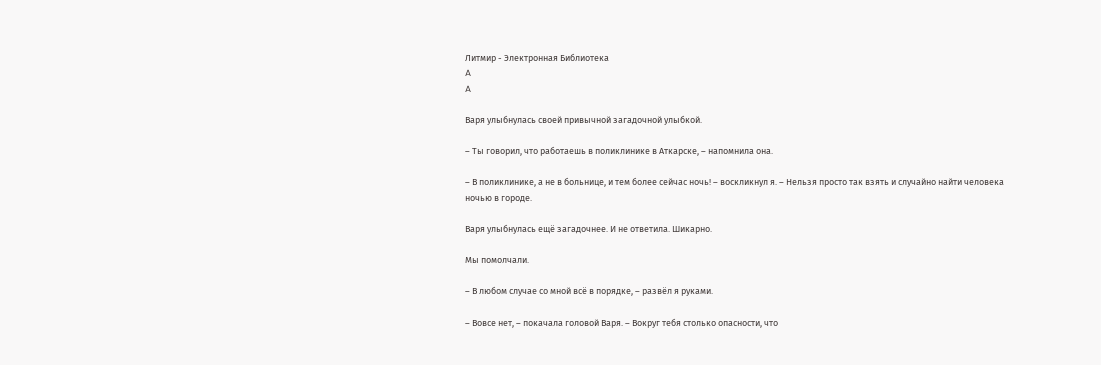Литмир - Электронная Библиотека
A
A

Варя улыбнулась своей привычной загадочной улыбкой.

– Ты говорил, что работаешь в поликлинике в Аткарске, – напомнила она.

– В поликлинике, а не в больнице, и тем более сейчас ночь! – воскликнул я. – Нельзя просто так взять и случайно найти человека ночью в городе.

Варя улыбнулась ещё загадочнее. И не ответила. Шикарно.

Мы помолчали.

– В любом случае со мной всё в порядке, – развёл я руками.

– Вовсе нет, – покачала головой Варя. – Вокруг тебя столько опасности, что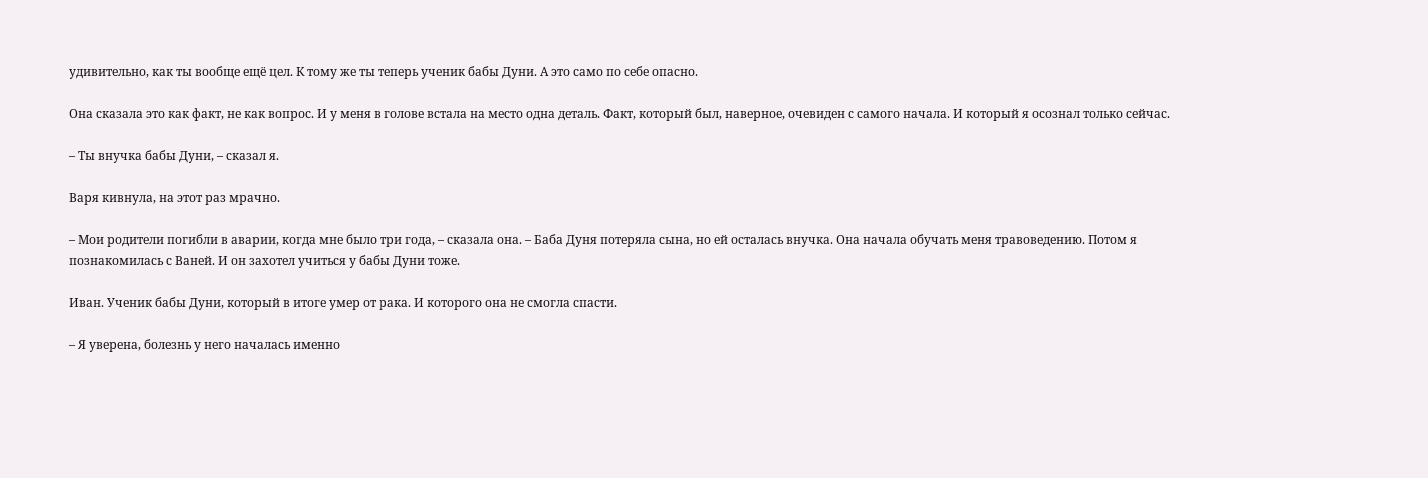удивительно, как ты вообще ещё цел. К тому же ты теперь ученик бабы Дуни. А это само по себе опасно.

Она сказала это как факт, не как вопрос. И у меня в голове встала на место одна деталь. Факт, который был, наверное, очевиден с самого начала. И который я осознал только сейчас.

– Ты внучка бабы Дуни, – сказал я.

Варя кивнула, на этот раз мрачно.

– Мои родители погибли в аварии, когда мне было три года, – сказала она. – Баба Дуня потеряла сына, но ей осталась внучка. Она начала обучать меня травоведению. Потом я познакомилась с Ваней. И он захотел учиться у бабы Дуни тоже.

Иван. Ученик бабы Дуни, который в итоге умер от рака. И которого она не смогла спасти.

– Я уверена, болезнь у него началась именно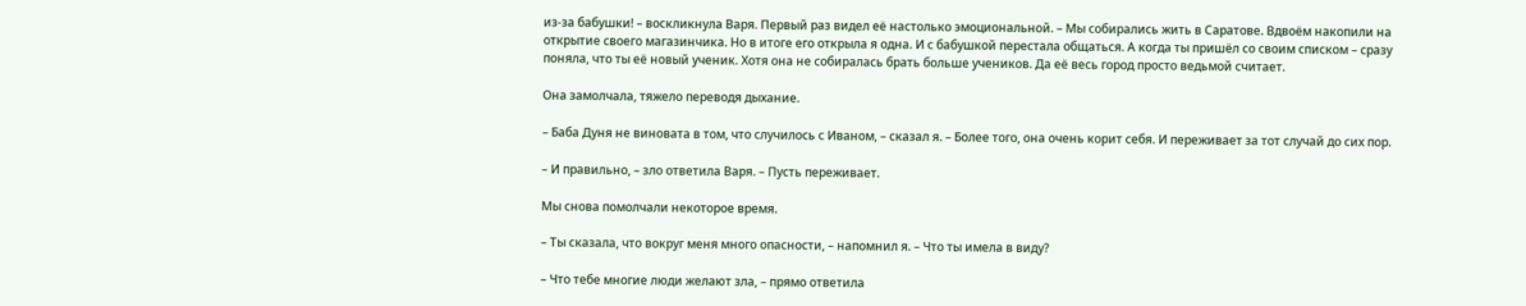из‑за бабушки! – воскликнула Варя. Первый раз видел её настолько эмоциональной. – Мы собирались жить в Саратове. Вдвоём накопили на открытие своего магазинчика. Но в итоге его открыла я одна. И с бабушкой перестала общаться. А когда ты пришёл со своим списком – сразу поняла, что ты её новый ученик. Хотя она не собиралась брать больше учеников. Да её весь город просто ведьмой считает.

Она замолчала, тяжело переводя дыхание.

– Баба Дуня не виновата в том, что случилось с Иваном, – сказал я. – Более того, она очень корит себя. И переживает за тот случай до сих пор.

– И правильно, – зло ответила Варя. – Пусть переживает.

Мы снова помолчали некоторое время.

– Ты сказала, что вокруг меня много опасности, – напомнил я. – Что ты имела в виду?

– Что тебе многие люди желают зла, – прямо ответила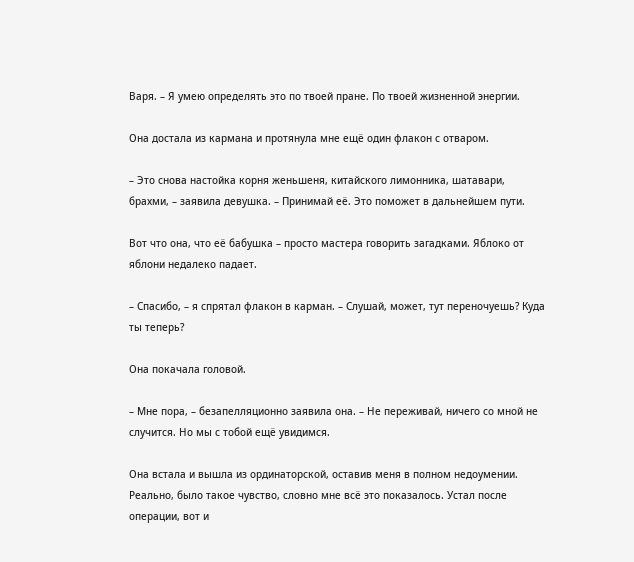Варя. – Я умею определять это по твоей пране. По твоей жизненной энергии.

Она достала из кармана и протянула мне ещё один флакон с отваром.

– Это снова настойка корня женьшеня, китайского лимонника, шатавари, брахми, – заявила девушка. – Принимай её. Это поможет в дальнейшем пути.

Вот что она, что её бабушка – просто мастера говорить загадками. Яблоко от яблони недалеко падает.

– Спасибо, – я спрятал флакон в карман. – Слушай, может, тут переночуешь? Куда ты теперь?

Она покачала головой.

– Мне пора, – безапелляционно заявила она. – Не переживай, ничего со мной не случится. Но мы с тобой ещё увидимся.

Она встала и вышла из ординаторской, оставив меня в полном недоумении. Реально, было такое чувство, словно мне всё это показалось. Устал после операции, вот и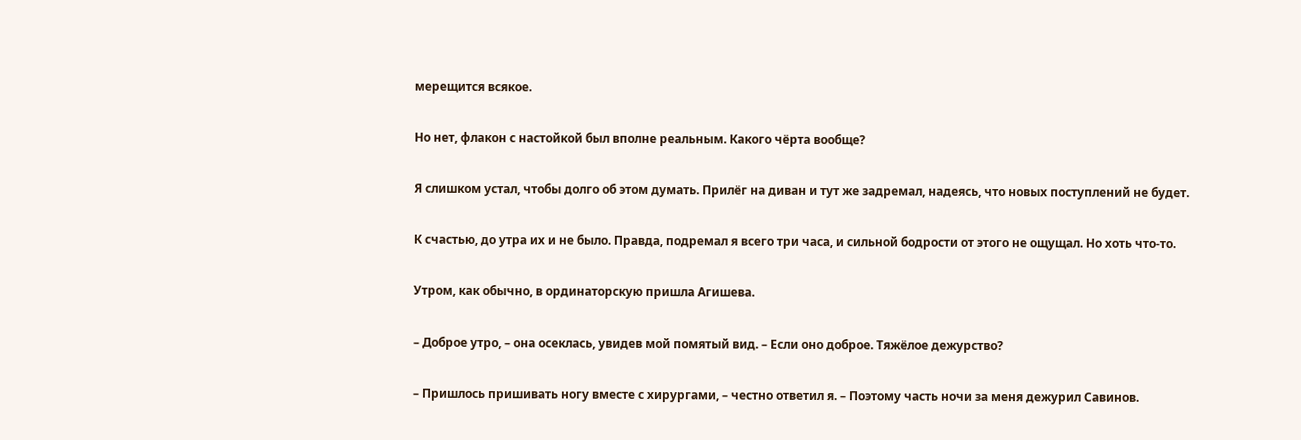мерещится всякое.

Но нет, флакон с настойкой был вполне реальным. Какого чёрта вообще?

Я слишком устал, чтобы долго об этом думать. Прилёг на диван и тут же задремал, надеясь, что новых поступлений не будет.

К счастью, до утра их и не было. Правда, подремал я всего три часа, и сильной бодрости от этого не ощущал. Но хоть что‑то.

Утром, как обычно, в ординаторскую пришла Агишева.

– Доброе утро, – она осеклась, увидев мой помятый вид. – Если оно доброе. Тяжёлое дежурство?

– Пришлось пришивать ногу вместе с хирургами, – честно ответил я. – Поэтому часть ночи за меня дежурил Савинов.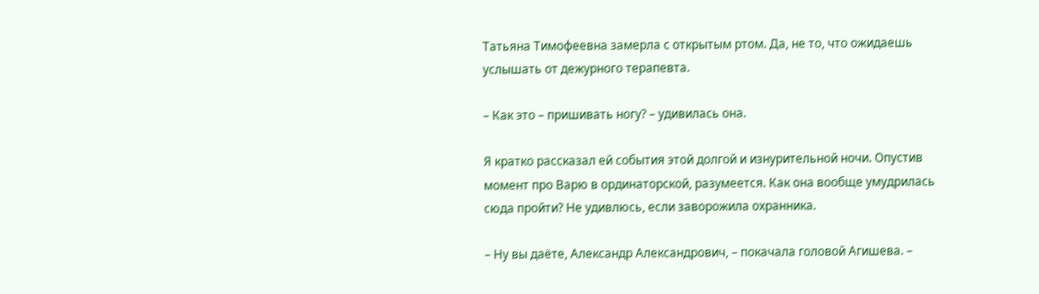Татьяна Тимофеевна замерла с открытым ртом. Да, не то, что ожидаешь услышать от дежурного терапевта.

– Как это – пришивать ногу? – удивилась она.

Я кратко рассказал ей события этой долгой и изнурительной ночи. Опустив момент про Варю в ординаторской, разумеется. Как она вообще умудрилась сюда пройти? Не удивлюсь, если заворожила охранника.

– Ну вы даёте, Александр Александрович, – покачала головой Агишева. –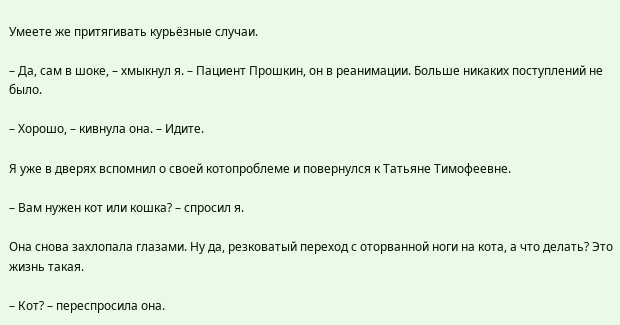Умеете же притягивать курьёзные случаи.

– Да, сам в шоке, – хмыкнул я. – Пациент Прошкин, он в реанимации. Больше никаких поступлений не было.

– Хорошо, – кивнула она. – Идите.

Я уже в дверях вспомнил о своей котопроблеме и повернулся к Татьяне Тимофеевне.

– Вам нужен кот или кошка? – спросил я.

Она снова захлопала глазами. Ну да, резковатый переход с оторванной ноги на кота, а что делать? Это жизнь такая.

– Кот? – переспросила она.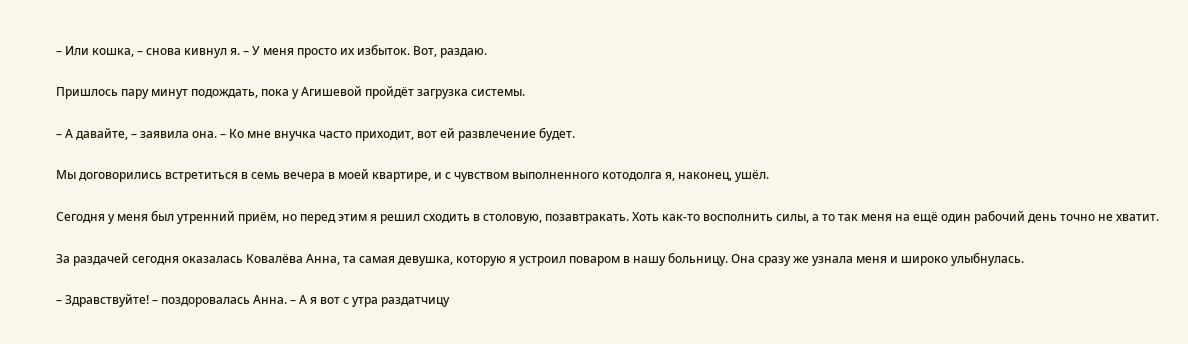– Или кошка, – снова кивнул я. – У меня просто их избыток. Вот, раздаю.

Пришлось пару минут подождать, пока у Агишевой пройдёт загрузка системы.

– А давайте, – заявила она. – Ко мне внучка часто приходит, вот ей развлечение будет.

Мы договорились встретиться в семь вечера в моей квартире, и с чувством выполненного котодолга я, наконец, ушёл.

Сегодня у меня был утренний приём, но перед этим я решил сходить в столовую, позавтракать. Хоть как‑то восполнить силы, а то так меня на ещё один рабочий день точно не хватит.

За раздачей сегодня оказалась Ковалёва Анна, та самая девушка, которую я устроил поваром в нашу больницу. Она сразу же узнала меня и широко улыбнулась.

– Здравствуйте! – поздоровалась Анна. – А я вот с утра раздатчицу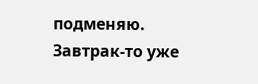подменяю. Завтрак‑то уже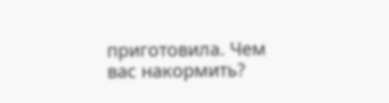приготовила. Чем вас накормить?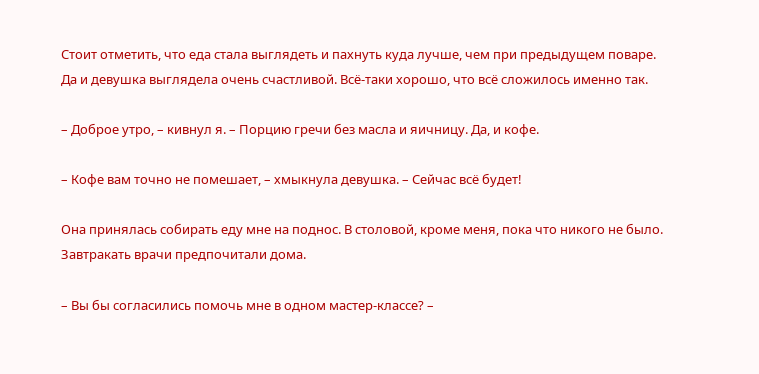Стоит отметить, что еда стала выглядеть и пахнуть куда лучше, чем при предыдущем поваре. Да и девушка выглядела очень счастливой. Всё‑таки хорошо, что всё сложилось именно так.

– Доброе утро, – кивнул я. – Порцию гречи без масла и яичницу. Да, и кофе.

– Кофе вам точно не помешает, – хмыкнула девушка. – Сейчас всё будет!

Она принялась собирать еду мне на поднос. В столовой, кроме меня, пока что никого не было. Завтракать врачи предпочитали дома.

– Вы бы согласились помочь мне в одном мастер‑классе? –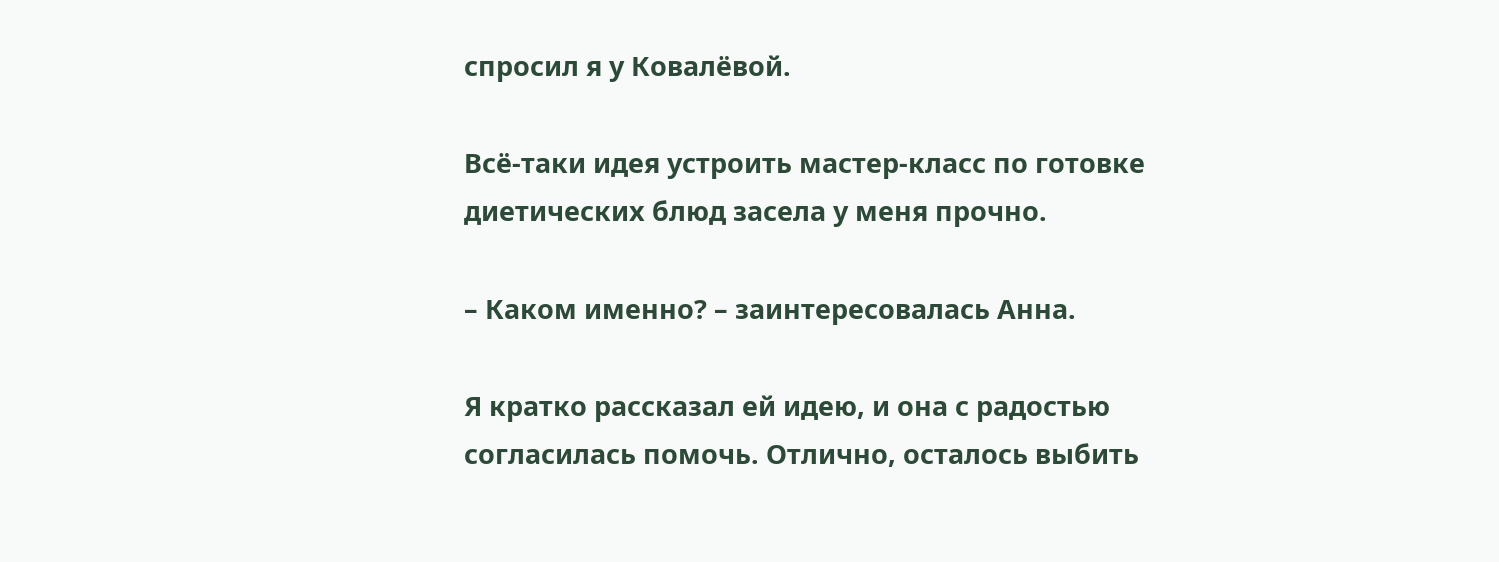спросил я у Ковалёвой.

Всё‑таки идея устроить мастер‑класс по готовке диетических блюд засела у меня прочно.

– Каком именно? – заинтересовалась Анна.

Я кратко рассказал ей идею, и она с радостью согласилась помочь. Отлично, осталось выбить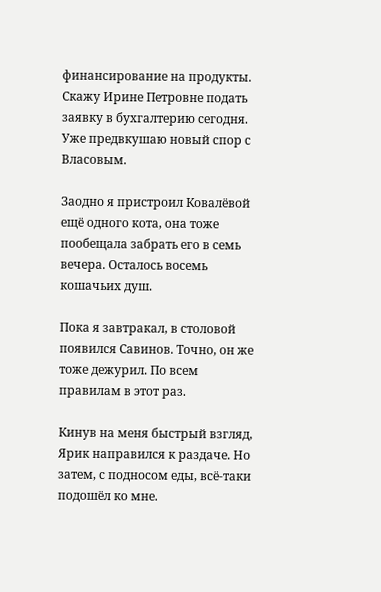финансирование на продукты. Скажу Ирине Петровне подать заявку в бухгалтерию сегодня. Уже предвкушаю новый спор с Власовым.

Заодно я пристроил Ковалёвой ещё одного кота, она тоже пообещала забрать его в семь вечера. Осталось восемь кошачьих душ.

Пока я завтракал, в столовой появился Савинов. Точно, он же тоже дежурил. По всем правилам в этот раз.

Кинув на меня быстрый взгляд, Ярик направился к раздаче. Но затем, с подносом еды, всё‑таки подошёл ко мне.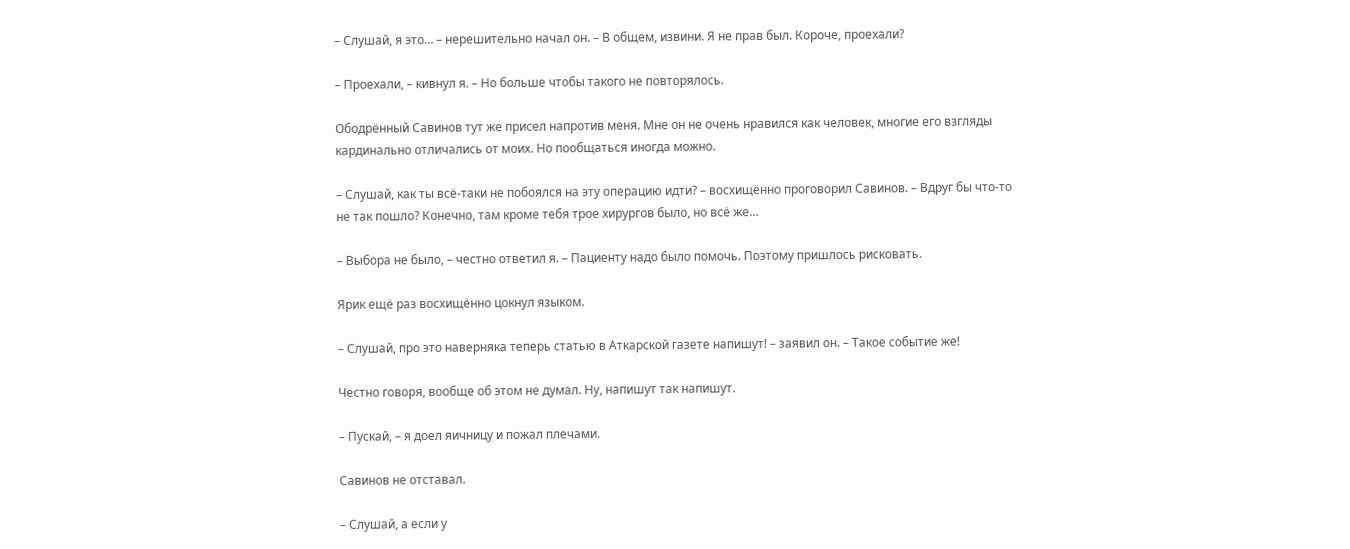– Слушай, я это… – нерешительно начал он. – В общем, извини. Я не прав был. Короче, проехали?

– Проехали, – кивнул я. – Но больше чтобы такого не повторялось.

Ободрённый Савинов тут же присел напротив меня. Мне он не очень нравился как человек, многие его взгляды кардинально отличались от моих. Но пообщаться иногда можно.

– Слушай, как ты всё‑таки не побоялся на эту операцию идти? – восхищённо проговорил Савинов. – Вдруг бы что‑то не так пошло? Конечно, там кроме тебя трое хирургов было, но всё же…

– Выбора не было, – честно ответил я. – Пациенту надо было помочь. Поэтому пришлось рисковать.

Ярик ещё раз восхищённо цокнул языком.

– Слушай, про это наверняка теперь статью в Аткарской газете напишут! – заявил он. – Такое событие же!

Честно говоря, вообще об этом не думал. Ну, напишут так напишут.

– Пускай, – я доел яичницу и пожал плечами.

Савинов не отставал.

– Слушай, а если у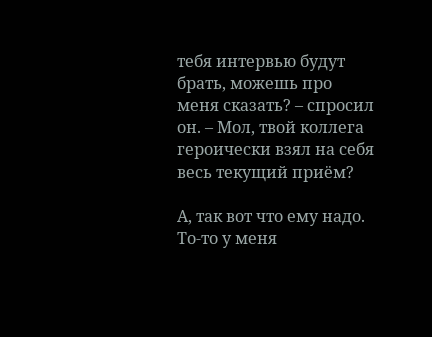тебя интервью будут брать, можешь про меня сказать? – спросил он. – Мол, твой коллега героически взял на себя весь текущий приём?

А, так вот что ему надо. То‑то у меня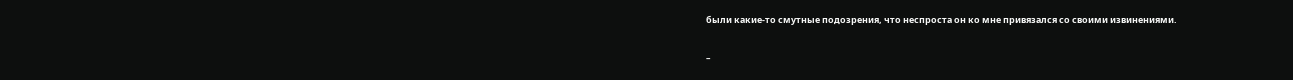были какие‑то смутные подозрения, что неспроста он ко мне привязался со своими извинениями.

–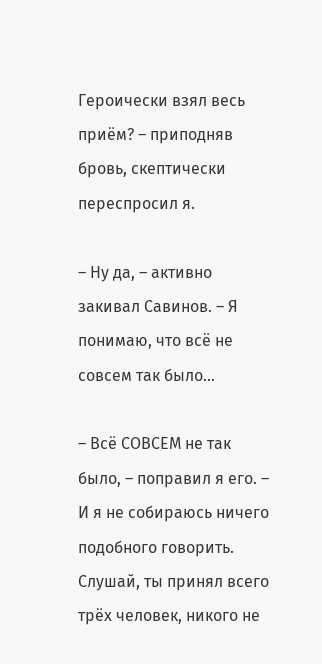Героически взял весь приём? – приподняв бровь, скептически переспросил я.

– Ну да, – активно закивал Савинов. – Я понимаю, что всё не совсем так было…

– Всё СОВСЕМ не так было, – поправил я его. – И я не собираюсь ничего подобного говорить. Слушай, ты принял всего трёх человек, никого не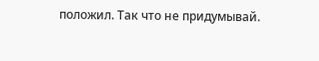положил. Так что не придумывай.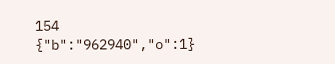154
{"b":"962940","o":1}